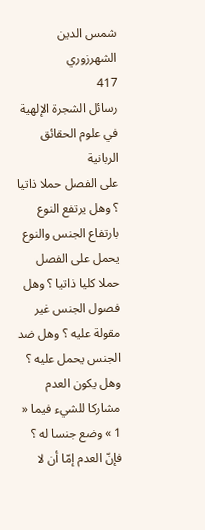شمس الدين الشهرزوري
417
رسائل الشجرة الإلهية في علوم الحقائق الربانية
على الفصل حملا ذاتيا ؟ وهل يرتفع النوع بارتفاع الجنس والنوع يحمل على الفصل حملا كليا ذاتيا ؟ وهل فصول الجنس غير مقولة عليه ؟ وهل ضد الجنس يحمل عليه ؟ وهل يكون العدم مشاركا للشيء فيما « 1 » وضع جنسا له ؟ فإنّ العدم إمّا أن لا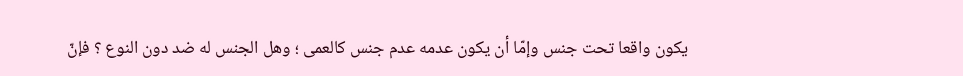يكون واقعا تحت جنس وإمّا أن يكون عدمه عدم جنس كالعمى ؛ وهل الجنس له ضد دون النوع ؟ فإنّ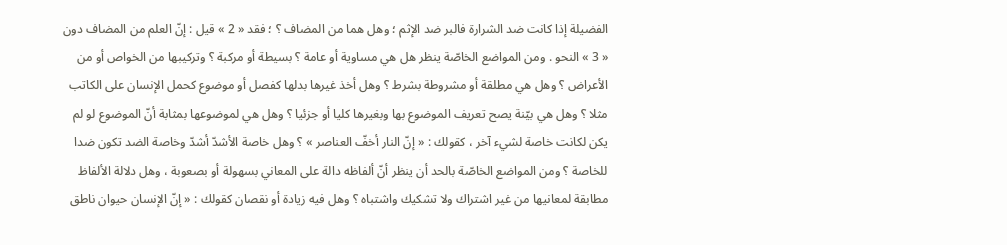الفضيلة إذا كانت ضد الشرارة فالبر ضد الإثم ؛ وهل هما من المضاف ؟ ؛ فقد « 2 » قيل : إنّ العلم من المضاف دون « 3 » النحو . ومن المواضع الخاصّة ينظر هل هي مساوية أو عامة ؟ بسيطة أو مركبة ؟ وتركيبها من الخواص أو من الأعراض ؟ وهل هي مطلقة أو مشروطة بشرط ؟ وهل أخذ غيرها بدلها كفصل أو موضوع كحمل الإنسان على الكاتب مثلا ؟ وهل هي بيّنة يصح تعريف الموضوع بها وبغيرها كليا أو جزئيا ؟ وهل هي لموضوعها بمثابة أنّ الموضوع لو لم يكن لكانت خاصة لشيء آخر ، كقولك : « إنّ النار أخفّ العناصر » ؟ وهل خاصة الأشدّ أشدّ وخاصة الضد تكون ضدا للخاصة ؟ ومن المواضع الخاصّة بالحد أن ينظر أنّ ألفاظه دالة على المعاني بسهولة أو بصعوبة ، وهل دلالة الألفاظ مطابقة لمعانيها من غير اشتراك ولا تشكيك واشتباه ؟ وهل فيه زيادة أو نقصان كقولك : « إنّ الإنسان حيوان ناطق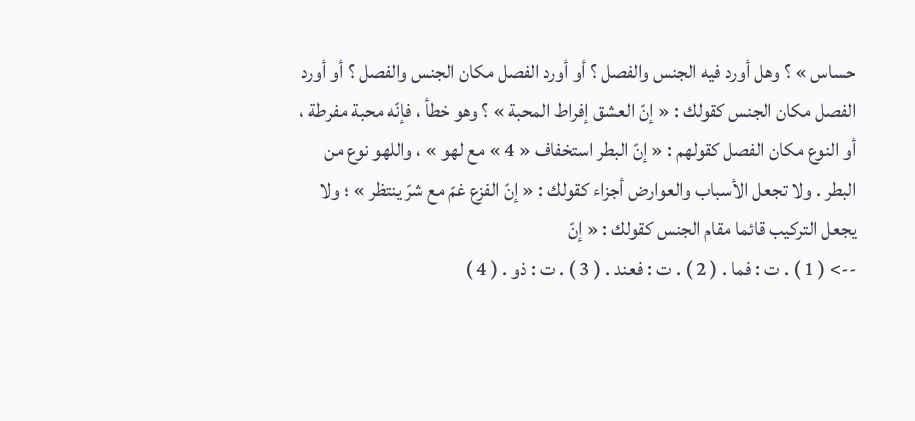حساس » ؟ وهل أورد فيه الجنس والفصل ؟ أو أورد الفصل مكان الجنس والفصل ؟ أو أورد الفصل مكان الجنس كقولك : « إنّ العشق إفراط المحبة » ؟ وهو خطأ ، فإنّه محبة مفرطة ، أو النوع مكان الفصل كقولهم : « إنّ البطر استخفاف « 4 » مع لهو » ، واللهو نوع من البطر . ولا تجعل الأسباب والعوارض أجزاء كقولك : « إنّ الفزع غمّ مع شرّ ينتظر » ؛ ولا يجعل التركيب قائما مقام الجنس كقولك : « إنّ
--> ( 1 ) . ت : فما . ( 2 ) . ت : فعند . ( 3 ) . ت : ذو . ( 4 )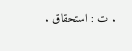. ت : استحقاق .